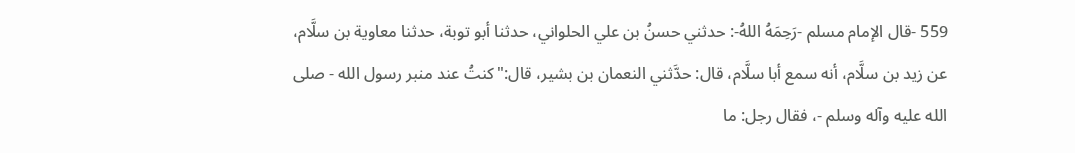559 -قال الإمام مسلم -رَحِمَهُ اللهُ-: حدثني حسنُ بن علي الحلواني، حدثنا أبو توبة، حدثنا معاوية بن سلَّام، عن زيد بن سلَّام، أنه سمع أبا سلَّام، قال: حدَّثني النعمان بن بشير، قال:"كنتُ عند منبر رسول الله - صلى الله عليه وآله وسلم -، فقال رجل: ما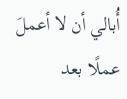أُبالي أن لا أعملَ عملًا بعد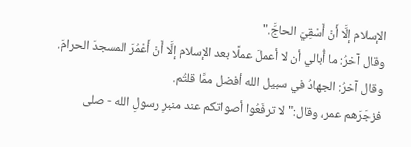الإسلام إلَّا أَنْ أَسْقِيَ الحاجَّ."
وقال آخرُ: ما أُبالي أن لا أعملَ عملًا بعد الإسلام إلَّا أَنْ أَعْمُرَ المسجدَ الحرامَ.
وقال آخرُ: الجهادُ في سبيل الله أفضل ممَّا قلتُم.
فزجَرَهم عمر، وقال:"لا ترفَعُوا أصواتكم عند منبرِ رسولِ الله - صلى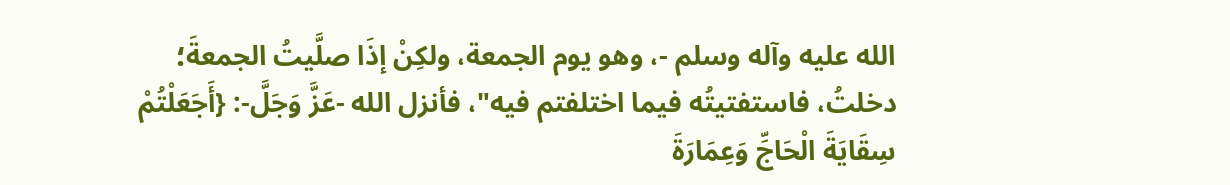الله عليه وآله وسلم -، وهو يوم الجمعة، ولكِنْ إذَا صلَّيتُ الجمعةَ؛ دخلتُ، فاستفتيتُه فيما اختلفتم فيه"، فأنزل الله -عَزَّ وَجَلَّ-: {أَجَعَلْتُمْ سِقَايَةَ الْحَاجِّ وَعِمَارَةَ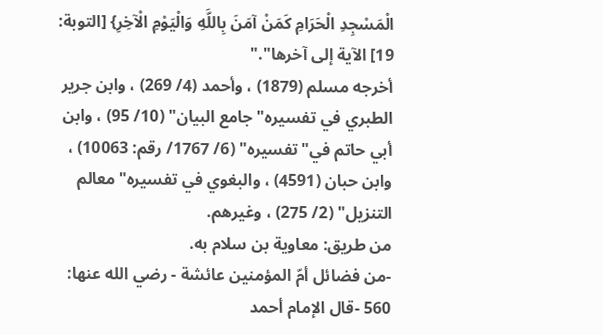الْمَسْجِدِ الْحَرَامِ كَمَنْ آمَنَ بِاللَّهِ وَالْيَوْمِ الْآخِرِ} [التوبة: 19] الآية إلى آخرها"."
أخرجه مسلم (1879) ، وأحمد (4/ 269) ، وابن جرير الطبري في تفسيره"جامع البيان" (10/ 95) ، وابن أبي حاتم في"تفسيره" (6/ 1767/ رقم: 10063) ، وابن حبان (4591) ، والبغوي في تفسيره"معالم التنزيل" (2/ 275) ، وغيرهم.
من طريق: معاوية بن سلام به.
-من فضائل أمّ المؤمنين عائشة - رضي الله عنها:
560 -قال الإمام أحمد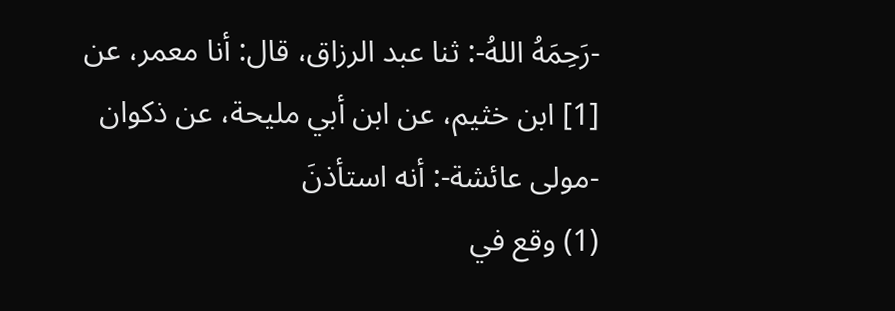-رَحِمَهُ اللهُ-: ثنا عبد الرزاق، قال: أنا معمر، عن [1] ابن خثيم، عن ابن أبي مليحة، عن ذكوان -مولى عائشة-: أنه استأذنَ
(1) وقع في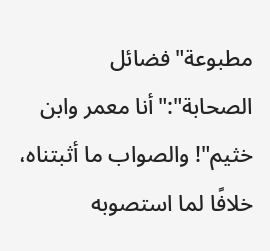مطبوعة"فضائل الصحابة":"أنا معمر وابن خثيم"! والصواب ما أثبتناه، خلافًا لما استصوبه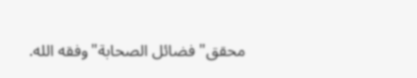محقق"فضائل الصحابة"وفقه الله.